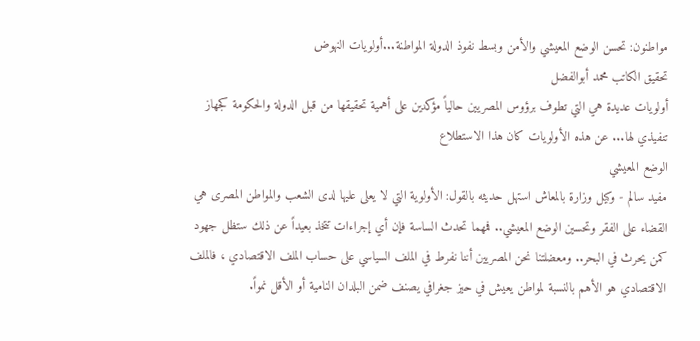مواطنون: تحسن الوضع المعيشي والأمن وبسط نفوذ الدولة المواطنة...أولويات النهوض
تحقيق الكاتب محمد أبوالفضل
أولويات عديدة هي التي تطوف برؤوس المصريين حالياً مؤكدين على أهمية تحقيقها من قبل الدولة والحكومة كجهاز تنفيذي لها... عن هذه الأولويات كان هذا الاستطلاع
الوضع المعيشي
مفيد سالم - وكيل وزارة بالمعاش استهل حديثه بالقول: الأولوية التي لا يعلى عليها لدى الشعب والمواطن المصرى هي القضاء على الفقر وتحسين الوضع المعيشي.. فمهما تحدث الساسة فإن أي إجراءات تتخذ بعيداً عن ذلك ستظل جهود كمن يحرث في البحر.. ومعضلتنا نحن المصريين أننا نفرط في الملف السياسي على حساب الملف الاقتصادي ، فالملف الاقتصادي هو الأهم بالنسبة لمواطن يعيش في حيز جغرافي يصنف ضمن البلدان النامية أو الأقل نمواً.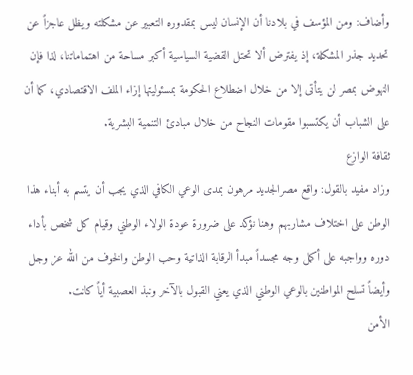وأضاف: ومن المؤسف في بلادنا أن الإنسان ليس بمقدوره التعبير عن مشكلته ويظل عاجزاً عن تحديد جذر المشكلة، إذ يفترض ألا تحتل القضية السياسية أكبر مساحة من اهتماماتنا، لذا فإن النهوض بمصر لن يتأتى إلا من خلال اضطلاع الحكومة بمسئوليتها إزاء الملف الاقتصادي، كما أن على الشباب أن يكتسبوا مقومات النجاح من خلال مبادئ التنمية البشرية.
ثقافة الوازع
وزاد مفيد بالقول: واقع مصرالجديد مرهون بمدى الوعي الكافي الذي يجب أن يتسم به أبناء هذا الوطن على اختلاف مشاربهم وهنا نؤكد على ضرورة عودة الولاء الوطني وقيام كل شخص بأداء دوره وواجبه على أكمل وجه مجسداً مبدأ الرقابة الذاتية وحب الوطن والخوف من الله عز وجل وأيضاً تسلح المواطنين بالوعي الوطني الذي يعني القبول بالآخر ونبذ العصبية أياً كانت.
الأمن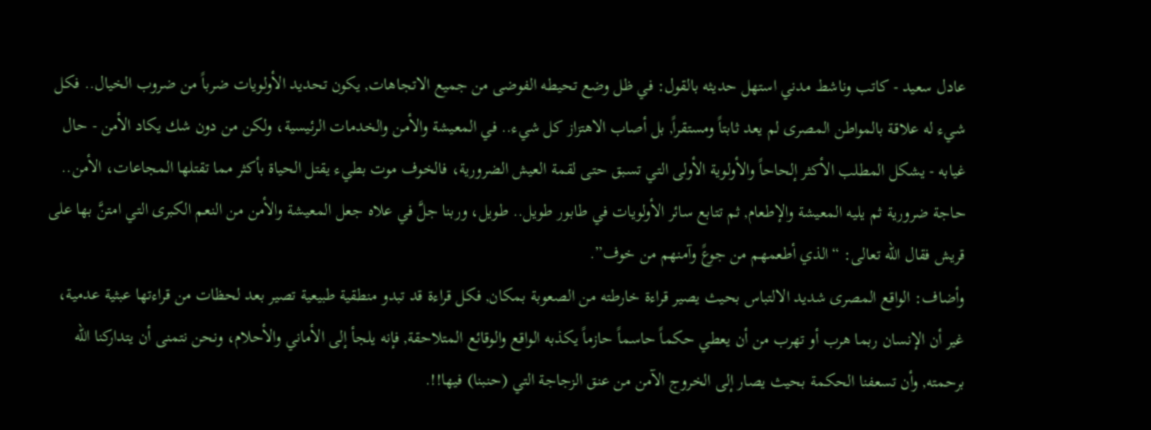عادل سعيد - كاتب وناشط مدني استهل حديثه بالقول: في ظل وضع تحيطه الفوضى من جميع الاتجاهات, يكون تحديد الأولويات ضرباً من ضروب الخيال.. فكل شيء له علاقة بالمواطن المصرى لم يعد ثابتاً ومستقراً, بل أصاب الاهتزاز كل شيء.. في المعيشة والأمن والخدمات الرئيسية، ولكن من دون شك يكاد الأمن - حال غيابه - يشكل المطلب الأكثر إلحاحاً والأولوية الأولى التي تسبق حتى لقمة العيش الضرورية، فالخوف موت بطيء يقتل الحياة بأكثر مما تقتلها المجاعات، الأمن.. حاجة ضرورية ثم يليه المعيشة والإطعام, ثم تتابع سائر الأولويات في طابور طويل.. طويل، وربنا جلَّ في علاه جعل المعيشة والأمن من النعم الكبرى التي امتنَّ بها على قريش فقال الله تعالى: “الذي أطعمهم من جوعً وآمنهم من خوف”.
وأضاف: الواقع المصرى شديد الالتباس بحيث يصير قراءة خارطته من الصعوبة بمكان, فكل قراءة قد تبدو منطقية طبيعية تصير بعد لحظات من قراءتها عبثية عدمية، غير أن الإنسان ربما هرب أو تهرب من أن يعطي حكماً حاسماً حازماً يكذبه الواقع والوقائع المتلاحقة, فإنه يلجأ إلى الأماني والأحلام، ونحن نتمنى أن يتداركنا الله برحمته, وأن تسعفنا الحكمة بحيث يصار إلى الخروج الآمن من عنق الزجاجة التي (حنبنا) فيها!!.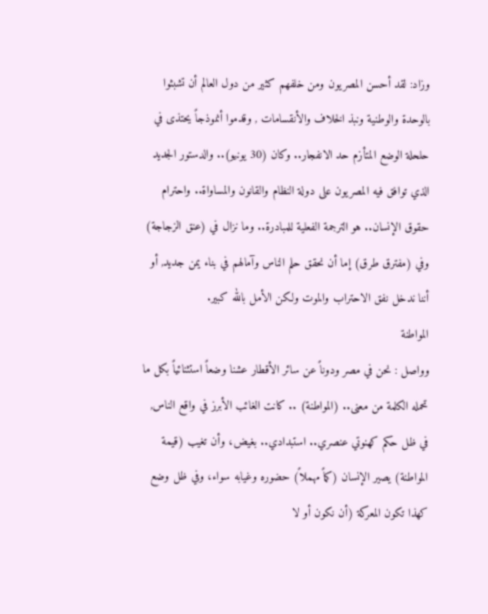وزاد: لقد أحسن المصريون ومن خلفهم كثير من دول العالم أن تشبثوا بالوحدة والوطنية ونبذ الخلاف والأنقسامات , وقدموا أنموذجاً يحتذى في حلحلة الوضع المتأزم حد الانفجار.. وكان (30 يونيو).. والدستور الجديد الذي توافق فيه المصريون على دولة النظام والقانون والمساواة.. واحترام حقوق الإنسان.. هو الترجمة الفعلية للمبادرة.. وما نزال في (عنق الزجاجة) وفي (مفترق طرق) إما أن نحقق حلم الناس وآمالهم في بناء يمن جديد, أو أننا ندخل نفق الاحتراب والموت ولكن الأمل بالله كبير.
المواطنة
وواصل : نحن في مصر ودوناً عن سائر الأقطار عشنا وضعاً استثنائياً بكل ما تحمله الكلمة من معنى.. (المواطنة) .. كانت الغائب الأبرز في واقع الناس, في ظل حكم كهنوتي عنصري.. استبدادي.. بغيض، وأن تغيب (قيمة المواطنة) يصير الإنسان (كماً مهملاً) حضوره وغيابه سواء، وفي ظل وضع كهذا تكون المعركة (أن نكون أو لا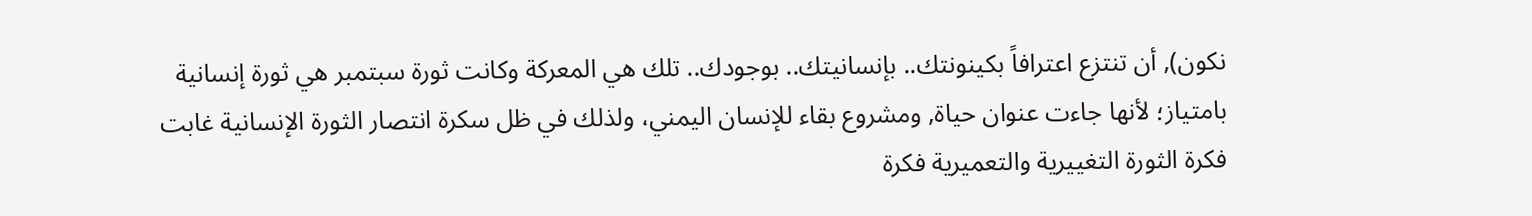نكون), أن تنتزع اعترافاً بكينونتك.. بإنسانيتك.. بوجودك.. تلك هي المعركة وكانت ثورة سبتمبر هي ثورة إنسانية بامتياز؛ لأنها جاءت عنوان حياة, ومشروع بقاء للإنسان اليمني، ولذلك في ظل سكرة انتصار الثورة الإنسانية غابت فكرة الثورة التغييرية والتعميرية فكرة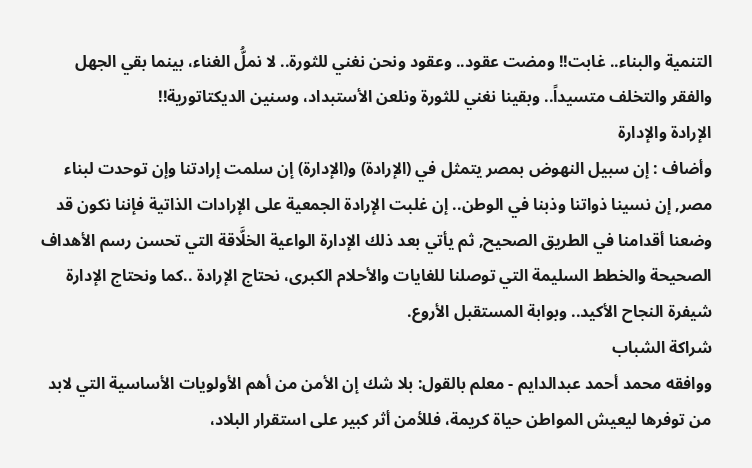التنمية والبناء.. غابت!! ومضت عقود.. وعقود ونحن نغني للثورة.. لا نملُّ الغناء، بينما بقي الجهل والفقر والتخلف متسيداً.. وبقينا نغني للثورة ونلعن الأستبداد، وسنين الديكتاتورية!!
الإرادة والإدارة
وأضاف : إن سبيل النهوض بمصر يتمثل في (الإرادة) و(الإدارة) إن سلمت إرادتنا وإن توحدت لبناء مصر, إن نسينا ذواتنا وذبنا في الوطن.. إن غلبت الإرادة الجمعية على الإرادات الذاتية فإننا نكون قد وضعنا أقدامنا في الطريق الصحيح, ثم يأتي بعد ذلك الإدارة الواعية الخلَّاقة التي تحسن رسم الأهداف الصحيحة والخطط السليمة التي توصلنا للغايات والأحلام الكبرى، نحتاج الإرادة ..كما ونحتاج الإدارة شيفرة النجاح الأكيد.. وبوابة المستقبل الأروع.
شراكة الشباب
ووافقه محمد أحمد عبدالدايم - معلم بالقول: بلا شك إن الأمن من أهم الأولويات الأساسية التي لابد من توفرها ليعيش المواطن حياة كريمة، فللأمن أثر كبير على استقرار البلاد،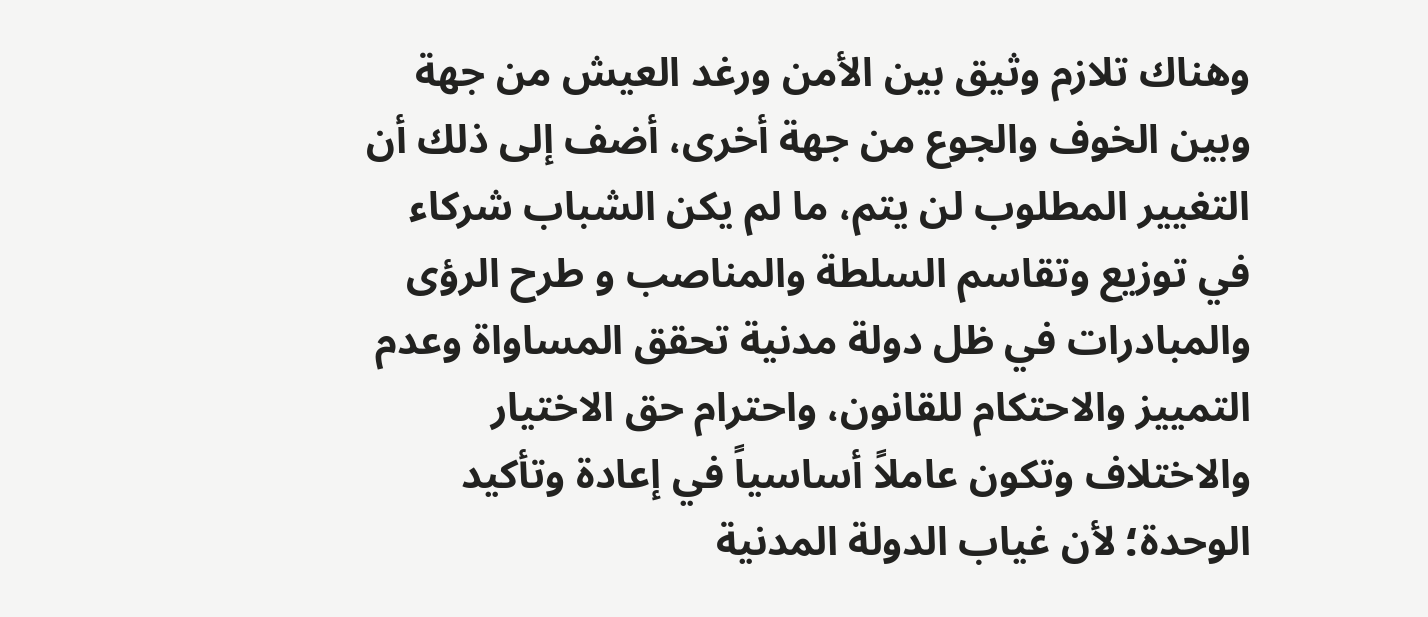وهناك تلازم وثيق بين الأمن ورغد العيش من جهة وبين الخوف والجوع من جهة أخرى، أضف إلى ذلك أن التغيير المطلوب لن يتم، ما لم يكن الشباب شركاء في توزيع وتقاسم السلطة والمناصب و طرح الرؤى والمبادرات في ظل دولة مدنية تحقق المساواة وعدم التمييز والاحتكام للقانون، واحترام حق الاختيار والاختلاف وتكون عاملاً أساسياً في إعادة وتأكيد الوحدة؛ لأن غياب الدولة المدنية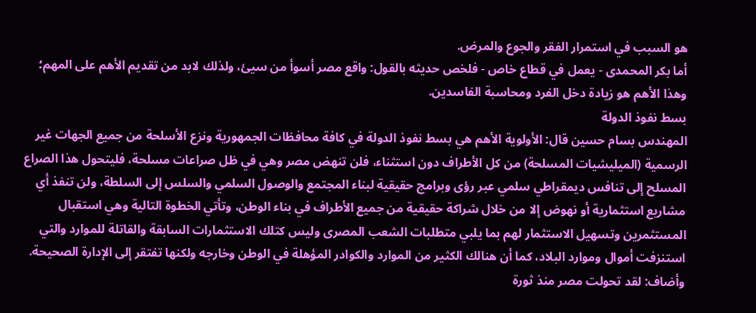هو السبب في استمرار الفقر والجوع والمرض.
أما بكر المحمدى - يعمل في قطاع خاص - فلخص حديثه بالقول: واقع مصر أسوأ من سيئ، ولذلك لابد من تقديم الأهم على المهم؛ وهذا الأهم هو زيادة دخل الفرد ومحاسبة الفاسدين.
بسط نفوذ الدولة
المهندس بسام حسين قال: الأولوية الأهم هي بسط نفوذ الدولة في كافة محافظات الجمهورية ونزع الأسلحة من جميع الجهات غير الرسمية (الميليشيات المسلحة) من كل الأطراف دون استثناء، فلن تنهض مصر وهي في ظل صراعات مسلحة، فليتحول هذا الصراع المسلح إلى تنافس ديمقراطي سلمي عبر رؤى وبرامج حقيقية لبناء المجتمع والوصول السلمي والسلس إلى السلطة، ولن تنفذ أي مشاريع استثمارية أو نهوض إلا من خلال شراكة حقيقية من جميع الأطراف في بناء الوطن، وتأتي الخطوة التالية وهي استقبال المستثمرين وتسهيل الاستثمار لهم بما يلبي متطلبات الشعب المصرى وليس كتلك الاستثمارات السابقة والقاتلة للموارد والتي استنزفت أموال وموارد البلاد، كما أن هنالك الكثير من الموارد والكوادر المؤهلة في الوطن وخارجه ولكنها تفتقر إلى الإدارة الصحيحة.
وأضاف: لقد تحولت مصر منذ ثورة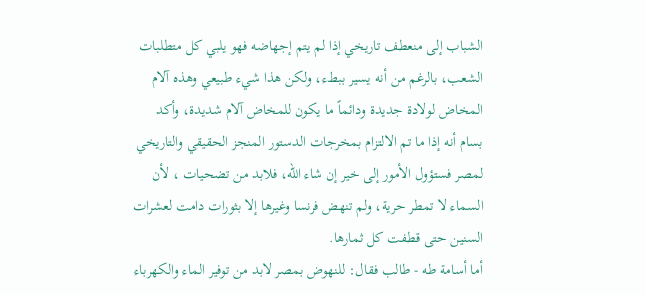الشباب إلى منعطف تاريخي إذا لم يتم إجهاضه فهو يلبي كل متطلبات الشعب، بالرغم من أنه يسير ببطء، ولكن هذا شيء طبيعي وهذه آلام المخاض لولادة جديدة ودائماً ما يكون للمخاض آلام شديدة، وأكد بسام أنه إذا ما تم الالتزام بمخرجات الدستور المنجز الحقيقي والتاريخي لمصر فستؤول الأمور إلى خير إن شاء الله، فلابد من تضحيات ، لأن السماء لا تمطر حرية، ولم تنهض فرنسا وغيرها إلا بثورات دامت لعشرات السنين حتى قطفت كل ثمارها.
أما أسامة طه - طالب فقال: للنهوض بمصر لابد من توفير الماء والكهرباء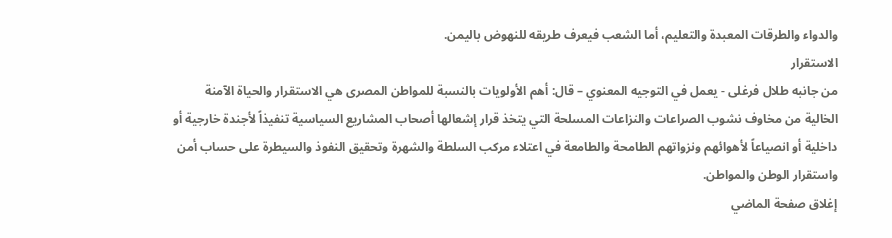والدواء والطرقات المعبدة والتعليم، أما الشعب فيعرف طريقه للنهوض باليمن.
الاستقرار
من جانبه طلال فرغلى - يعمل في التوجيه المعنوي – قال: أهم الأولويات بالنسبة للمواطن المصرى هي الاستقرار والحياة الآمنة الخالية من مخاوف نشوب الصراعات والنزاعات المسلحة التي يتخذ قرار إشعالها أصحاب المشاريع السياسية تنفيذاً لأجندة خارجية أو داخلية أو انصياعاً لأهوائهم ونزواتهم الطامحة والطامعة في اعتلاء مركب السلطة والشهرة وتحقيق النفوذ والسيطرة على حساب أمن واستقرار الوطن والمواطن.
إغلاق صفحة الماضي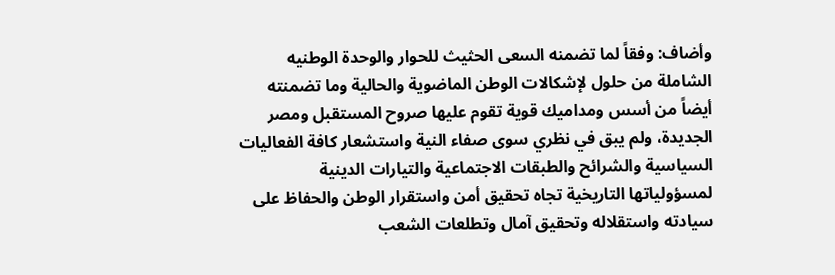وأضاف: وفقاً لما تضمنه السعى الحثيث للحوار والوحدة الوطنيه الشاملة من حلول لإشكالات الوطن الماضوية والحالية وما تضمنته أيضاً من أسس ومداميك قوية تقوم عليها صروح المستقبل ومصر الجديدة، ولم يبق في نظري سوى صفاء النية واستشعار كافة الفعاليات السياسية والشرائح والطبقات الاجتماعية والتيارات الدينية لمسؤولياتها التاريخية تجاه تحقيق أمن واستقرار الوطن والحفاظ على سيادته واستقلاله وتحقيق آمال وتطلعات الشعب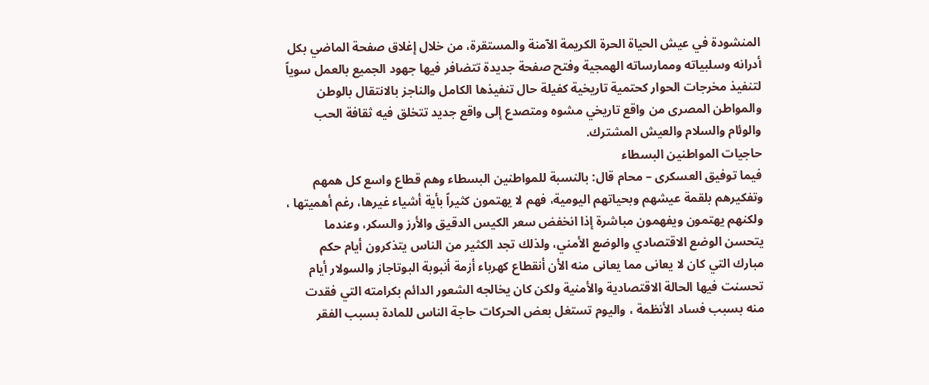المنشودة في عيش الحياة الحرة الكريمة الآمنة والمستقرة، من خلال إغلاق صفحة الماضي بكل أدرانه وسلبياته وممارساته الهمجية وفتح صفحة جديدة تتضافر فيها جهود الجميع بالعمل سوياً لتنفيذ مخرجات الحوار كحتمية تاريخية كفيلة حال تنفيذها الكامل والناجز بالانتقال بالوطن والمواطن المصرى من واقع تاريخي مشوه ومتصدع إلى واقع جديد تتخلق فيه ثقافة الحب والوئام والسلام والعيش المشترك.
حاجيات المواطنين البسطاء
فيما توفيق العسكرى – محام قال: بالنسبة للمواطنين البسطاء وهم قطاع واسع كل همهم وتفكيرهم بلقمة عيشهم وبحياتهم اليومية، فهم لا يهتمون كثيراً بأية أشياء غيرها، رغم أهميتها ، ولكنهم يهتمون ويفهمون مباشرة إذا انخفض سعر الكيس الدقيق والأرز والسكر، وعندما يتحسن الوضع الاقتصادي والوضع الأمني، ولذلك تجد الكثير من الناس يتذكرون أيام حكم مبارك التي كان لا يعانى مما يعانى منه الأن أنقطاع كهرباء أزمة أنبوبة البوتاجاز والسولار أيام تحسنت فيها الحالة الاقتصادية والأمنية ولكن كان يخالجه الشعور الدائم بكرامته التي فقدت منه بسبب فساد الأنظمة ، واليوم تستغل بعض الحركات حاجة الناس للمادة بسبب الفقر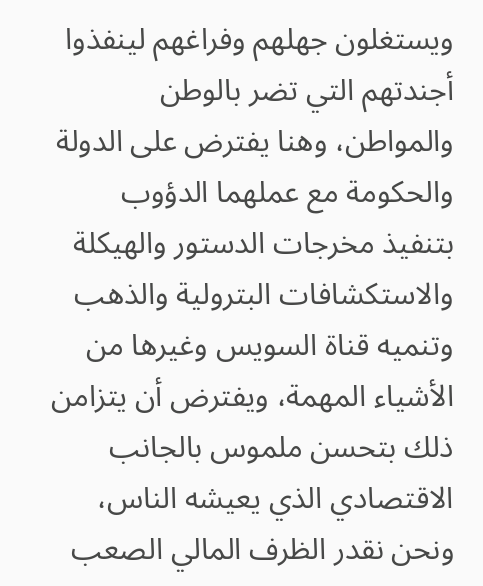ويستغلون جهلهم وفراغهم لينفذوا أجندتهم التي تضر بالوطن والمواطن، وهنا يفترض على الدولة والحكومة مع عملهما الدؤوب بتنفيذ مخرجات الدستور والهيكلة والاستكشافات البترولية والذهب وتنميه قناة السويس وغيرها من الأشياء المهمة، ويفترض أن يتزامن ذلك بتحسن ملموس بالجانب الاقتصادي الذي يعيشه الناس، ونحن نقدر الظرف المالي الصعب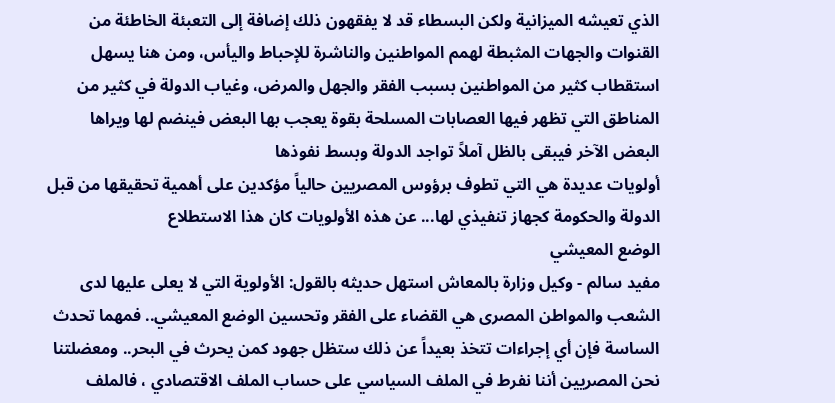الذي تعيشه الميزانية ولكن البسطاء قد لا يفقهون ذلك إضافة إلى التعبئة الخاطئة من القنوات والجهات المثبطة لهمم المواطنين والناشرة للإحباط واليأس، ومن هنا يسهل استقطاب كثير من المواطنين بسبب الفقر والجهل والمرض، وغياب الدولة في كثير من المناطق التي تظهر فيها العصابات المسلحة بقوة يعجب بها البعض فينضم لها ويراها البعض الآخر فيبقى بالظل آملاً تواجد الدولة وبسط نفوذها
أولويات عديدة هي التي تطوف برؤوس المصريين حالياً مؤكدين على أهمية تحقيقها من قبل الدولة والحكومة كجهاز تنفيذي لها... عن هذه الأولويات كان هذا الاستطلاع
الوضع المعيشي
مفيد سالم - وكيل وزارة بالمعاش استهل حديثه بالقول: الأولوية التي لا يعلى عليها لدى الشعب والمواطن المصرى هي القضاء على الفقر وتحسين الوضع المعيشي.. فمهما تحدث الساسة فإن أي إجراءات تتخذ بعيداً عن ذلك ستظل جهود كمن يحرث في البحر.. ومعضلتنا نحن المصريين أننا نفرط في الملف السياسي على حساب الملف الاقتصادي ، فالملف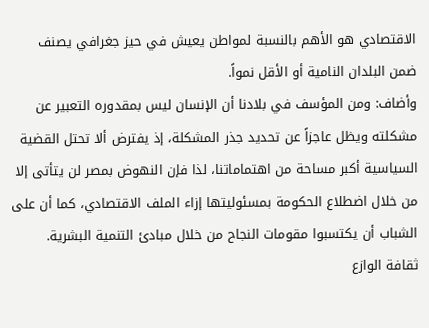الاقتصادي هو الأهم بالنسبة لمواطن يعيش في حيز جغرافي يصنف ضمن البلدان النامية أو الأقل نمواً.
وأضاف: ومن المؤسف في بلادنا أن الإنسان ليس بمقدوره التعبير عن مشكلته ويظل عاجزاً عن تحديد جذر المشكلة، إذ يفترض ألا تحتل القضية السياسية أكبر مساحة من اهتماماتنا، لذا فإن النهوض بمصر لن يتأتى إلا من خلال اضطلاع الحكومة بمسئوليتها إزاء الملف الاقتصادي، كما أن على الشباب أن يكتسبوا مقومات النجاح من خلال مبادئ التنمية البشرية.
ثقافة الوازع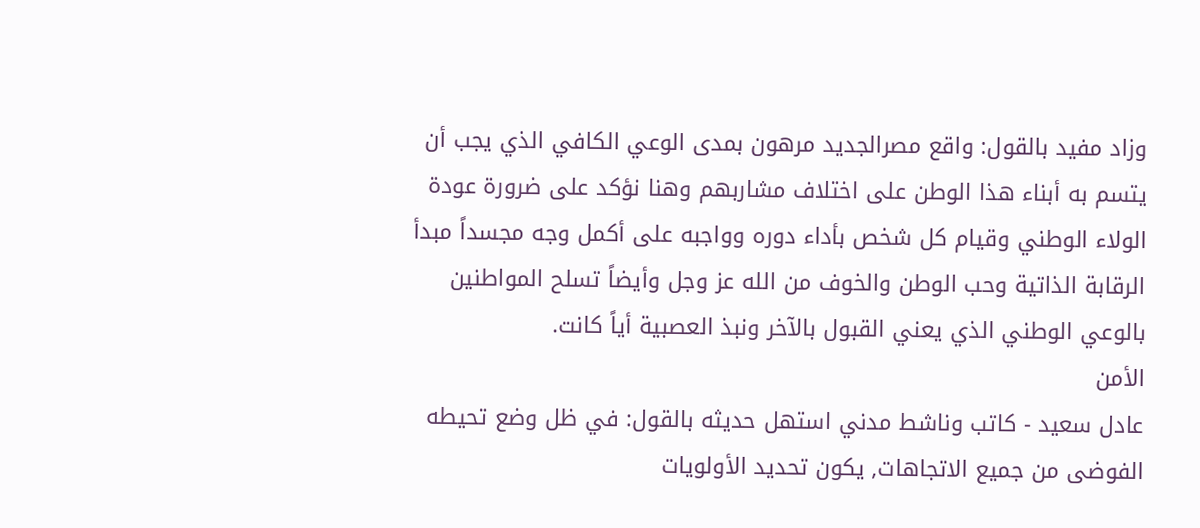وزاد مفيد بالقول: واقع مصرالجديد مرهون بمدى الوعي الكافي الذي يجب أن يتسم به أبناء هذا الوطن على اختلاف مشاربهم وهنا نؤكد على ضرورة عودة الولاء الوطني وقيام كل شخص بأداء دوره وواجبه على أكمل وجه مجسداً مبدأ الرقابة الذاتية وحب الوطن والخوف من الله عز وجل وأيضاً تسلح المواطنين بالوعي الوطني الذي يعني القبول بالآخر ونبذ العصبية أياً كانت.
الأمن
عادل سعيد - كاتب وناشط مدني استهل حديثه بالقول: في ظل وضع تحيطه الفوضى من جميع الاتجاهات, يكون تحديد الأولويات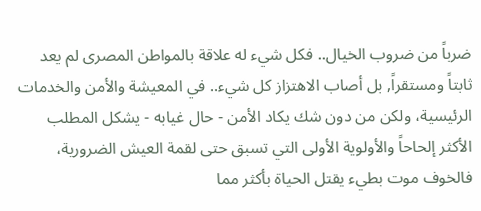ضرباً من ضروب الخيال.. فكل شيء له علاقة بالمواطن المصرى لم يعد ثابتاً ومستقراً, بل أصاب الاهتزاز كل شيء.. في المعيشة والأمن والخدمات الرئيسية، ولكن من دون شك يكاد الأمن - حال غيابه - يشكل المطلب الأكثر إلحاحاً والأولوية الأولى التي تسبق حتى لقمة العيش الضرورية، فالخوف موت بطيء يقتل الحياة بأكثر مما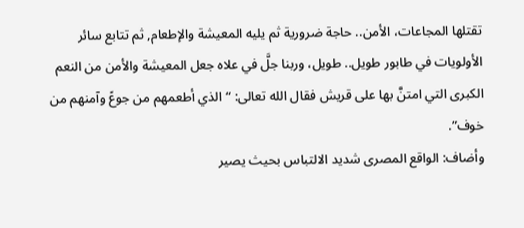تقتلها المجاعات، الأمن.. حاجة ضرورية ثم يليه المعيشة والإطعام, ثم تتابع سائر الأولويات في طابور طويل.. طويل، وربنا جلَّ في علاه جعل المعيشة والأمن من النعم الكبرى التي امتنَّ بها على قريش فقال الله تعالى: “الذي أطعمهم من جوعً وآمنهم من خوف”.
وأضاف: الواقع المصرى شديد الالتباس بحيث يصير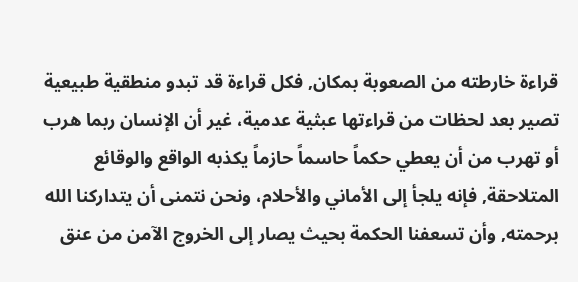قراءة خارطته من الصعوبة بمكان, فكل قراءة قد تبدو منطقية طبيعية تصير بعد لحظات من قراءتها عبثية عدمية، غير أن الإنسان ربما هرب أو تهرب من أن يعطي حكماً حاسماً حازماً يكذبه الواقع والوقائع المتلاحقة, فإنه يلجأ إلى الأماني والأحلام، ونحن نتمنى أن يتداركنا الله برحمته, وأن تسعفنا الحكمة بحيث يصار إلى الخروج الآمن من عنق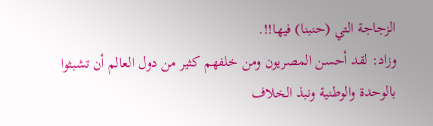الزجاجة التي (حنبنا) فيها!!.
وزاد: لقد أحسن المصريون ومن خلفهم كثير من دول العالم أن تشبثوا بالوحدة والوطنية ونبذ الخلاف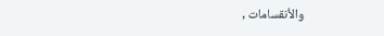والأنقسامات ,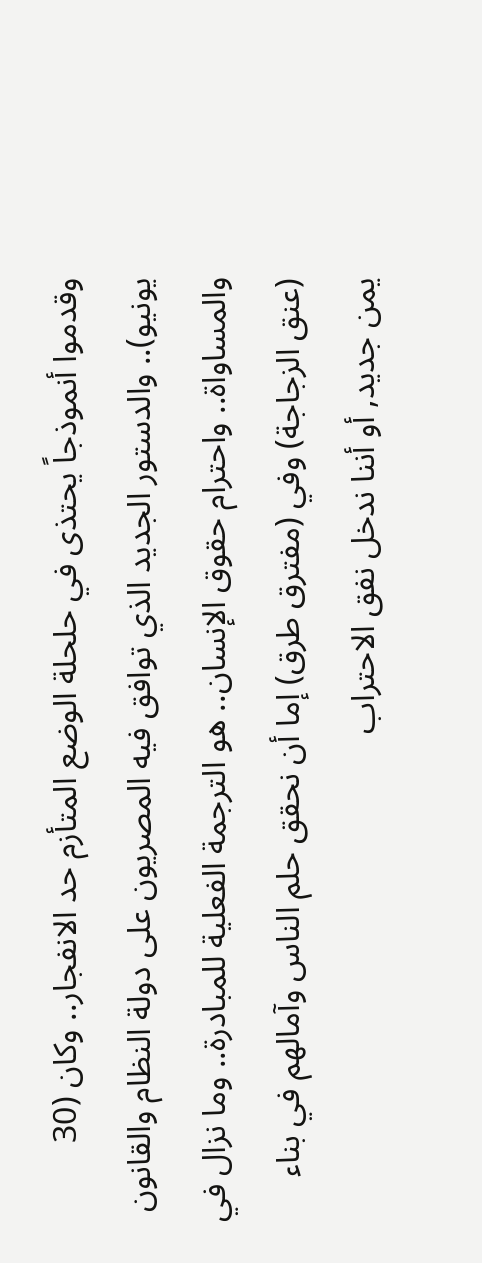وقدموا أنموذجاً يحتذى في حلحلة الوضع المتأزم حد الانفجار.. وكان (30 يونيو).. والدستور الجديد الذي توافق فيه المصريون على دولة النظام والقانون والمساواة.. واحترام حقوق الإنسان.. هو الترجمة الفعلية للمبادرة.. وما نزال في (عنق الزجاجة) وفي (مفترق طرق) إما أن نحقق حلم الناس وآمالهم في بناء يمن جديد, أو أننا ندخل نفق الاحتراب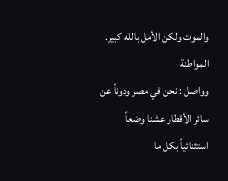والموت ولكن الأمل بالله كبير.
المواطنة
وواصل : نحن في مصر ودوناً عن سائر الأقطار عشنا وضعاً استثنائياً بكل ما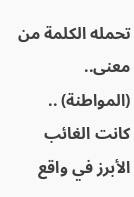تحمله الكلمة من معنى.. (المواطنة) .. كانت الغائب الأبرز في واقع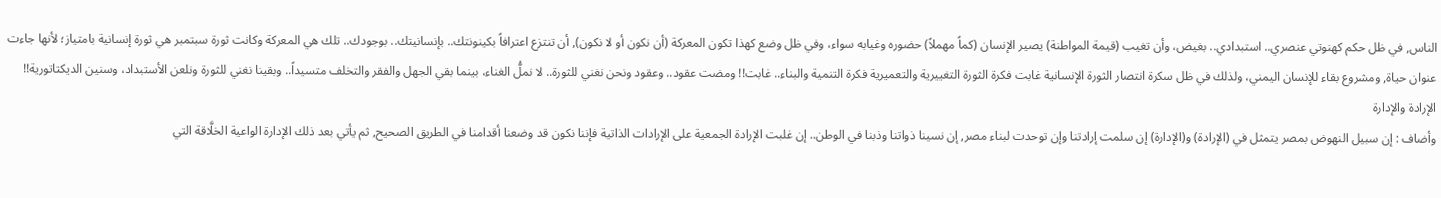الناس, في ظل حكم كهنوتي عنصري.. استبدادي.. بغيض، وأن تغيب (قيمة المواطنة) يصير الإنسان (كماً مهملاً) حضوره وغيابه سواء، وفي ظل وضع كهذا تكون المعركة (أن نكون أو لا نكون), أن تنتزع اعترافاً بكينونتك.. بإنسانيتك.. بوجودك.. تلك هي المعركة وكانت ثورة سبتمبر هي ثورة إنسانية بامتياز؛ لأنها جاءت عنوان حياة, ومشروع بقاء للإنسان اليمني، ولذلك في ظل سكرة انتصار الثورة الإنسانية غابت فكرة الثورة التغييرية والتعميرية فكرة التنمية والبناء.. غابت!! ومضت عقود.. وعقود ونحن نغني للثورة.. لا نملُّ الغناء، بينما بقي الجهل والفقر والتخلف متسيداً.. وبقينا نغني للثورة ونلعن الأستبداد، وسنين الديكتاتورية!!
الإرادة والإدارة
وأضاف : إن سبيل النهوض بمصر يتمثل في (الإرادة) و(الإدارة) إن سلمت إرادتنا وإن توحدت لبناء مصر, إن نسينا ذواتنا وذبنا في الوطن.. إن غلبت الإرادة الجمعية على الإرادات الذاتية فإننا نكون قد وضعنا أقدامنا في الطريق الصحيح, ثم يأتي بعد ذلك الإدارة الواعية الخلَّاقة التي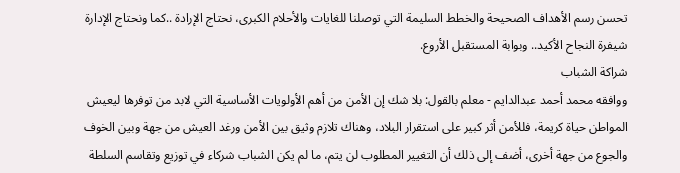تحسن رسم الأهداف الصحيحة والخطط السليمة التي توصلنا للغايات والأحلام الكبرى، نحتاج الإرادة ..كما ونحتاج الإدارة شيفرة النجاح الأكيد.. وبوابة المستقبل الأروع.
شراكة الشباب
ووافقه محمد أحمد عبدالدايم - معلم بالقول: بلا شك إن الأمن من أهم الأولويات الأساسية التي لابد من توفرها ليعيش المواطن حياة كريمة، فللأمن أثر كبير على استقرار البلاد، وهناك تلازم وثيق بين الأمن ورغد العيش من جهة وبين الخوف والجوع من جهة أخرى، أضف إلى ذلك أن التغيير المطلوب لن يتم، ما لم يكن الشباب شركاء في توزيع وتقاسم السلطة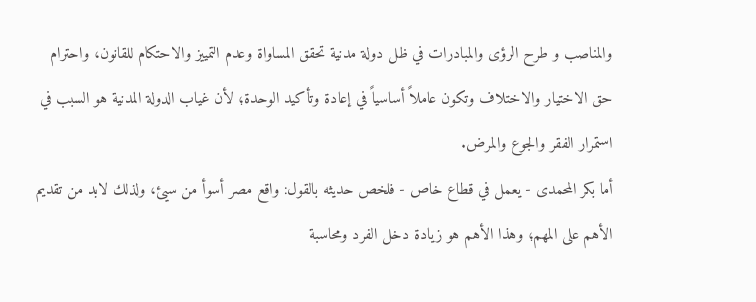والمناصب و طرح الرؤى والمبادرات في ظل دولة مدنية تحقق المساواة وعدم التمييز والاحتكام للقانون، واحترام حق الاختيار والاختلاف وتكون عاملاً أساسياً في إعادة وتأكيد الوحدة؛ لأن غياب الدولة المدنية هو السبب في استمرار الفقر والجوع والمرض.
أما بكر المحمدى - يعمل في قطاع خاص - فلخص حديثه بالقول: واقع مصر أسوأ من سيئ، ولذلك لابد من تقديم الأهم على المهم؛ وهذا الأهم هو زيادة دخل الفرد ومحاسبة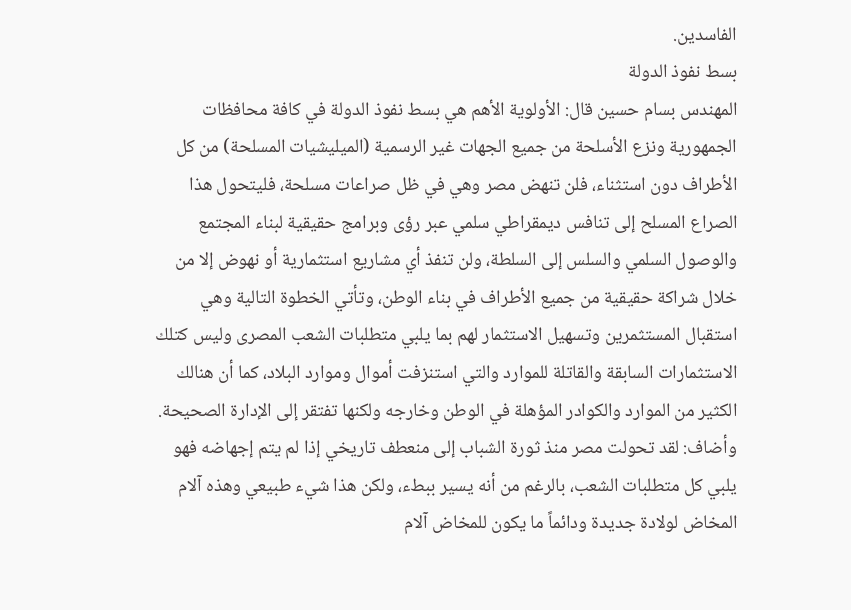الفاسدين.
بسط نفوذ الدولة
المهندس بسام حسين قال: الأولوية الأهم هي بسط نفوذ الدولة في كافة محافظات الجمهورية ونزع الأسلحة من جميع الجهات غير الرسمية (الميليشيات المسلحة) من كل الأطراف دون استثناء، فلن تنهض مصر وهي في ظل صراعات مسلحة، فليتحول هذا الصراع المسلح إلى تنافس ديمقراطي سلمي عبر رؤى وبرامج حقيقية لبناء المجتمع والوصول السلمي والسلس إلى السلطة، ولن تنفذ أي مشاريع استثمارية أو نهوض إلا من خلال شراكة حقيقية من جميع الأطراف في بناء الوطن، وتأتي الخطوة التالية وهي استقبال المستثمرين وتسهيل الاستثمار لهم بما يلبي متطلبات الشعب المصرى وليس كتلك الاستثمارات السابقة والقاتلة للموارد والتي استنزفت أموال وموارد البلاد، كما أن هنالك الكثير من الموارد والكوادر المؤهلة في الوطن وخارجه ولكنها تفتقر إلى الإدارة الصحيحة.
وأضاف: لقد تحولت مصر منذ ثورة الشباب إلى منعطف تاريخي إذا لم يتم إجهاضه فهو يلبي كل متطلبات الشعب، بالرغم من أنه يسير ببطء، ولكن هذا شيء طبيعي وهذه آلام المخاض لولادة جديدة ودائماً ما يكون للمخاض آلام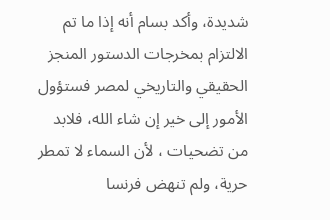شديدة، وأكد بسام أنه إذا ما تم الالتزام بمخرجات الدستور المنجز الحقيقي والتاريخي لمصر فستؤول الأمور إلى خير إن شاء الله، فلابد من تضحيات ، لأن السماء لا تمطر حرية، ولم تنهض فرنسا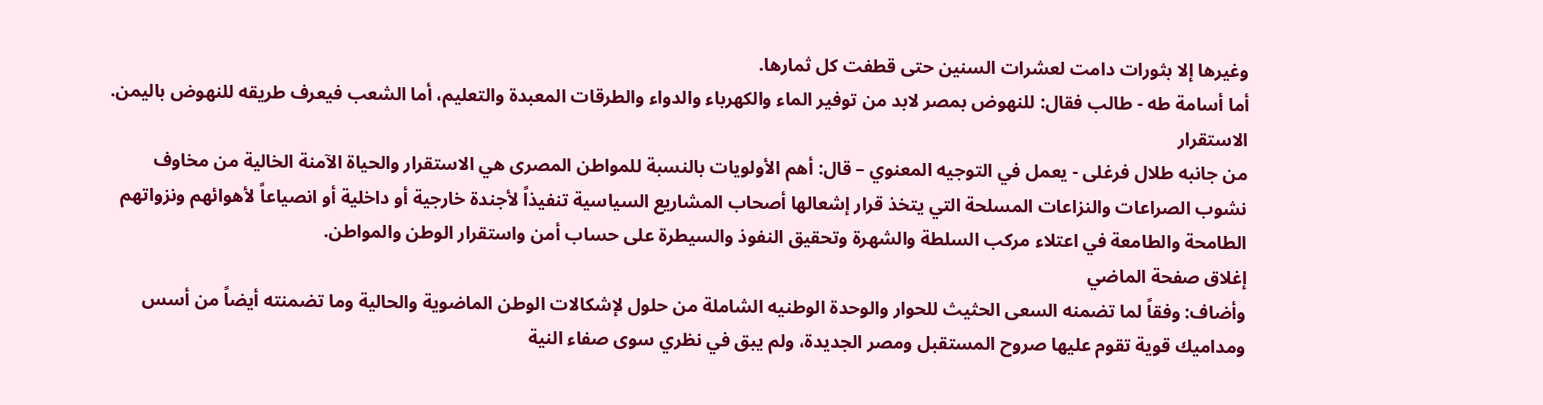وغيرها إلا بثورات دامت لعشرات السنين حتى قطفت كل ثمارها.
أما أسامة طه - طالب فقال: للنهوض بمصر لابد من توفير الماء والكهرباء والدواء والطرقات المعبدة والتعليم، أما الشعب فيعرف طريقه للنهوض باليمن.
الاستقرار
من جانبه طلال فرغلى - يعمل في التوجيه المعنوي – قال: أهم الأولويات بالنسبة للمواطن المصرى هي الاستقرار والحياة الآمنة الخالية من مخاوف نشوب الصراعات والنزاعات المسلحة التي يتخذ قرار إشعالها أصحاب المشاريع السياسية تنفيذاً لأجندة خارجية أو داخلية أو انصياعاً لأهوائهم ونزواتهم الطامحة والطامعة في اعتلاء مركب السلطة والشهرة وتحقيق النفوذ والسيطرة على حساب أمن واستقرار الوطن والمواطن.
إغلاق صفحة الماضي
وأضاف: وفقاً لما تضمنه السعى الحثيث للحوار والوحدة الوطنيه الشاملة من حلول لإشكالات الوطن الماضوية والحالية وما تضمنته أيضاً من أسس ومداميك قوية تقوم عليها صروح المستقبل ومصر الجديدة، ولم يبق في نظري سوى صفاء النية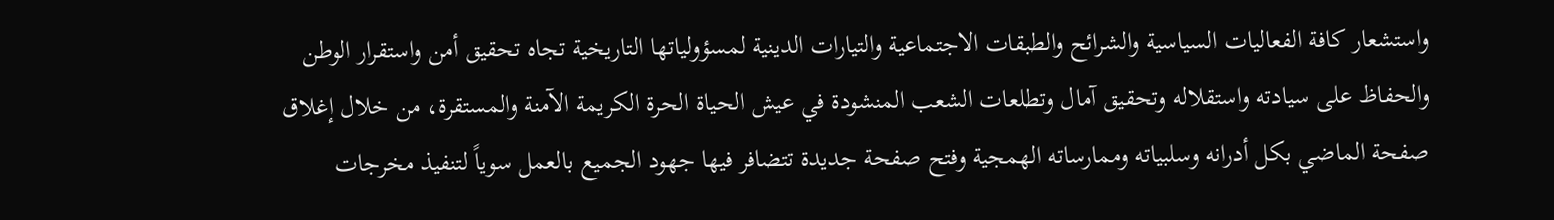واستشعار كافة الفعاليات السياسية والشرائح والطبقات الاجتماعية والتيارات الدينية لمسؤولياتها التاريخية تجاه تحقيق أمن واستقرار الوطن والحفاظ على سيادته واستقلاله وتحقيق آمال وتطلعات الشعب المنشودة في عيش الحياة الحرة الكريمة الآمنة والمستقرة، من خلال إغلاق صفحة الماضي بكل أدرانه وسلبياته وممارساته الهمجية وفتح صفحة جديدة تتضافر فيها جهود الجميع بالعمل سوياً لتنفيذ مخرجات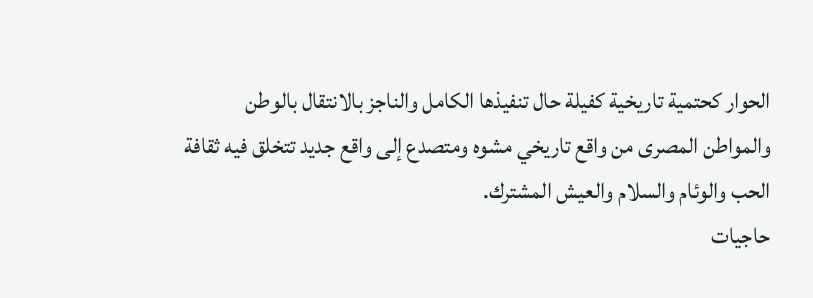الحوار كحتمية تاريخية كفيلة حال تنفيذها الكامل والناجز بالانتقال بالوطن والمواطن المصرى من واقع تاريخي مشوه ومتصدع إلى واقع جديد تتخلق فيه ثقافة الحب والوئام والسلام والعيش المشترك.
حاجيات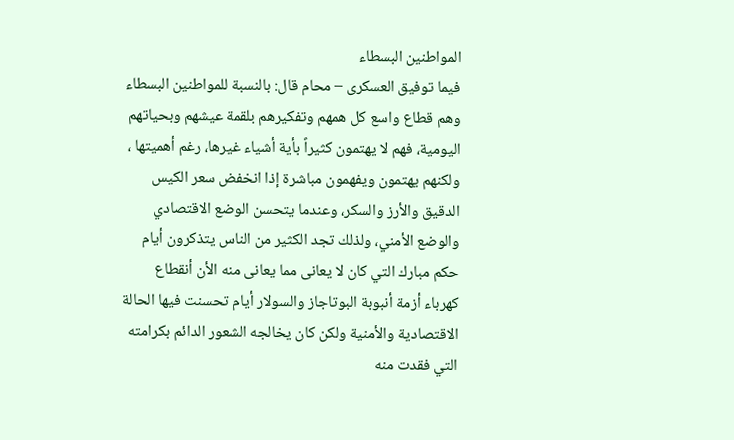المواطنين البسطاء
فيما توفيق العسكرى – محام قال: بالنسبة للمواطنين البسطاء وهم قطاع واسع كل همهم وتفكيرهم بلقمة عيشهم وبحياتهم اليومية، فهم لا يهتمون كثيراً بأية أشياء غيرها، رغم أهميتها ، ولكنهم يهتمون ويفهمون مباشرة إذا انخفض سعر الكيس الدقيق والأرز والسكر، وعندما يتحسن الوضع الاقتصادي والوضع الأمني، ولذلك تجد الكثير من الناس يتذكرون أيام حكم مبارك التي كان لا يعانى مما يعانى منه الأن أنقطاع كهرباء أزمة أنبوبة البوتاجاز والسولار أيام تحسنت فيها الحالة الاقتصادية والأمنية ولكن كان يخالجه الشعور الدائم بكرامته التي فقدت منه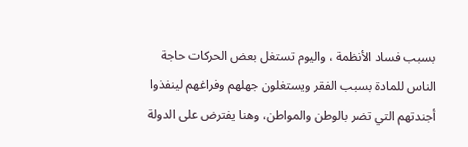بسبب فساد الأنظمة ، واليوم تستغل بعض الحركات حاجة الناس للمادة بسبب الفقر ويستغلون جهلهم وفراغهم لينفذوا أجندتهم التي تضر بالوطن والمواطن، وهنا يفترض على الدولة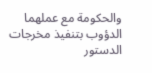والحكومة مع عملهما الدؤوب بتنفيذ مخرجات الدستور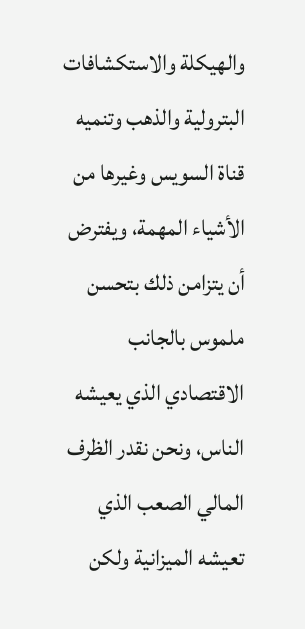والهيكلة والاستكشافات البترولية والذهب وتنميه قناة السويس وغيرها من الأشياء المهمة، ويفترض أن يتزامن ذلك بتحسن ملموس بالجانب الاقتصادي الذي يعيشه الناس، ونحن نقدر الظرف المالي الصعب الذي تعيشه الميزانية ولكن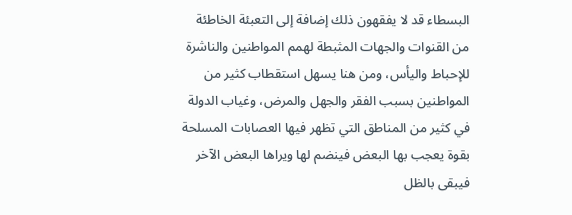البسطاء قد لا يفقهون ذلك إضافة إلى التعبئة الخاطئة من القنوات والجهات المثبطة لهمم المواطنين والناشرة للإحباط واليأس، ومن هنا يسهل استقطاب كثير من المواطنين بسبب الفقر والجهل والمرض، وغياب الدولة في كثير من المناطق التي تظهر فيها العصابات المسلحة بقوة يعجب بها البعض فينضم لها ويراها البعض الآخر فيبقى بالظل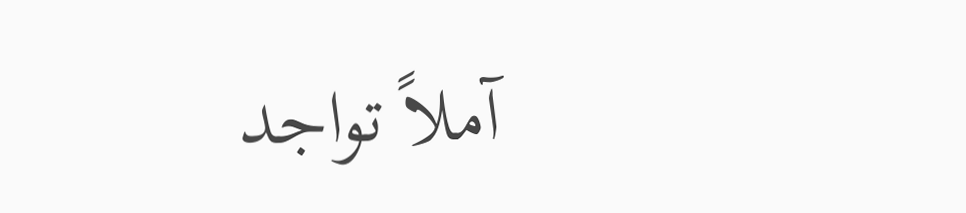آملاً تواجد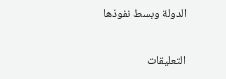الدولة وبسط نفوذها

التعليقات